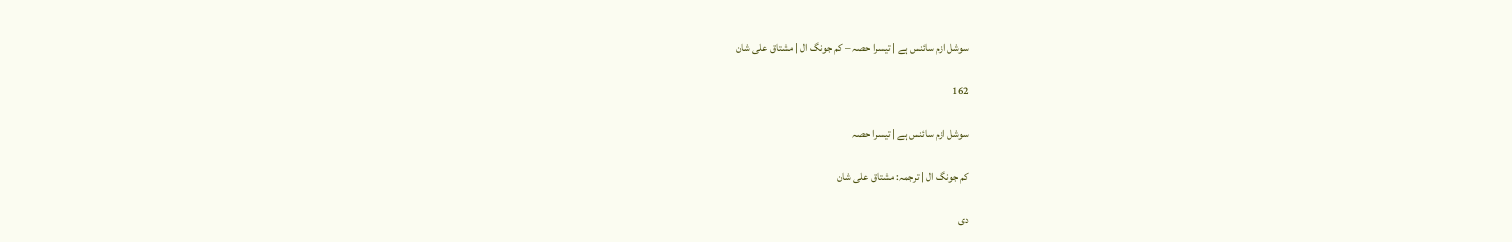سوشل ازم سائنس ہے | تیسرا حصہ – کم جونگ ال | مشتاق علی شان

162

سوشل ازم سائنس ہے | تیسرا حصہ

کم جونگ ال | ترجمہ: مشتاق علی شان

دی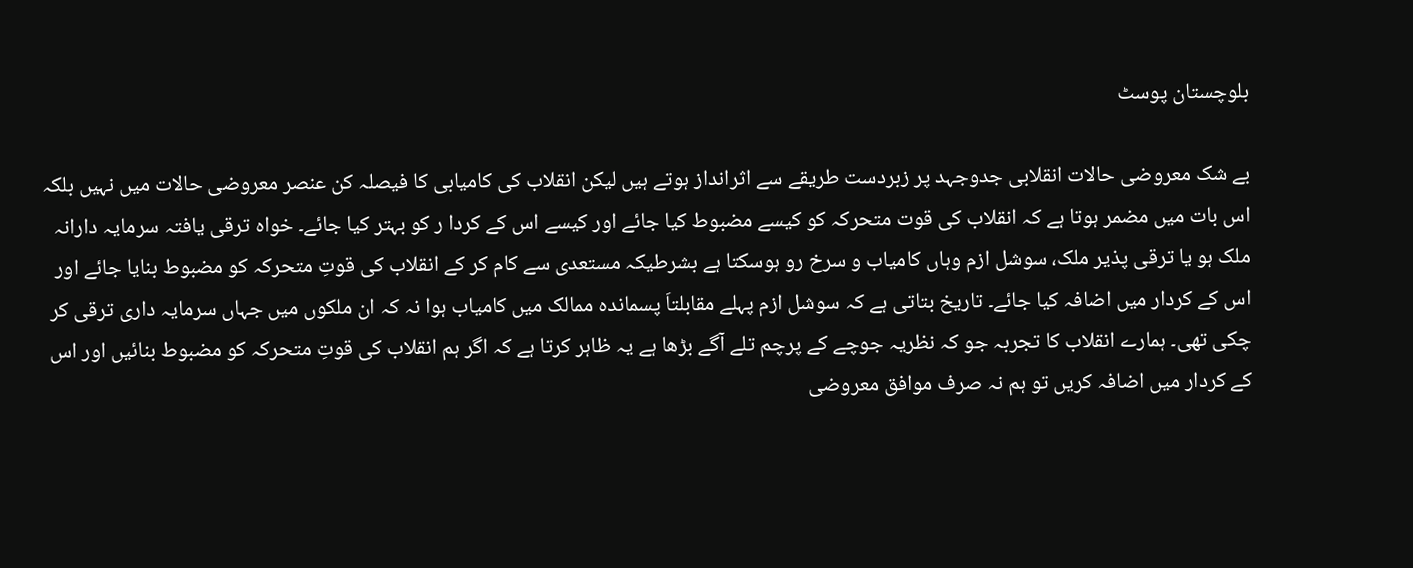بلوچستان پوسٹ

بے شک معروضی حالات انقلابی جدوجہد پر زبردست طریقے سے اثرانداز ہوتے ہیں لیکن انقلاب کی کامیابی کا فیصلہ کن عنصر معروضی حالات میں نہیں بلکہ اس بات میں مضمر ہوتا ہے کہ انقلاب کی قوت متحرکہ کو کیسے مضبوط کیا جائے اور کیسے اس کے کردا ر کو بہتر کیا جائے۔ خواہ ترقی یافتہ سرمایہ دارانہ ملک ہو یا ترقی پذیر ملک، سوشل ازم وہاں کامیاب و سرخ رو ہوسکتا ہے بشرطیکہ مستعدی سے کام کر کے انقلاب کی قوتِ متحرکہ کو مضبوط بنایا جائے اور اس کے کردار میں اضافہ کیا جائے۔ تاریخ بتاتی ہے کہ سوشل ازم پہلے مقابلتاَ پسماندہ ممالک میں کامیاب ہوا نہ کہ ان ملکوں میں جہاں سرمایہ داری ترقی کر چکی تھی۔ ہمارے انقلاب کا تجربہ جو کہ نظریہ جوچے کے پرچم تلے آگے بڑھا ہے یہ ظاہر کرتا ہے کہ اگر ہم انقلاب کی قوتِ متحرکہ کو مضبوط بنائیں اور اس کے کردار میں اضافہ کریں تو ہم نہ صرف موافق معروضی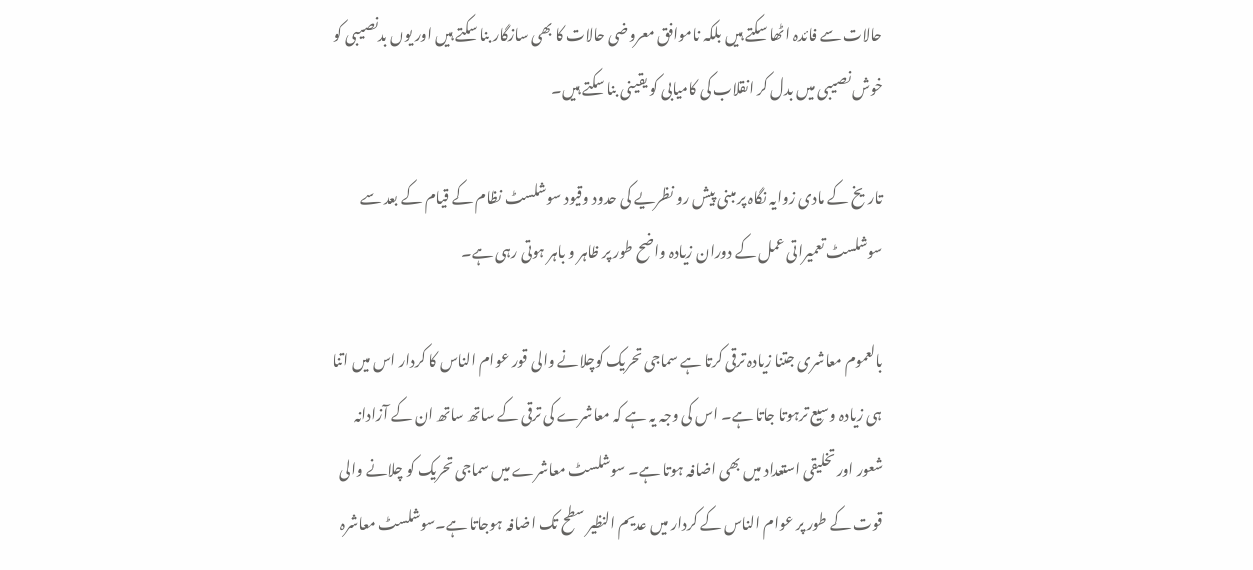حالات سے فائدہ اٹھا سکتے ہیں بلکہ ناموافق معروضی حالات کا بھی سازگار بنا سکتے ہیں اور یوں بدنصیبی کو خوش نصیبی میں بدل کر انقلاب کی کامیابی کو یقینی بنا سکتے ہیں۔

تاریخ کے مادی زوایہ نگاہ پر مبنی پیش رو نظریے کی حدود وقیود سوشلسٹ نظام کے قیام کے بعد سے سوشلسٹ تعمیراتی عمل کے دوران زیادہ واضح طور پر ظاہر و باہر ہوتی رہی ہے۔

بالعموم معاشری جتنا زیادہ ترقی کرتا ہے سماجی تحریک کوچلانے والی قور عوام الناس کا کردار اس میں اتنا ہی زیادہ وسیع ترہوتا جاتا ہے۔ اس کی وجہ یہ ہے کہ معاشرے کی ترقی کے ساتھ ساتھ ان کے آزادانہ شعور اور تخلیقی استعداد میں بھی اضافہ ہوتا ہے۔ سوشلسٹ معاشرے میں سماجی تحریک کو چلانے والی قوت کے طور پر عوام الناس کے کردار میں عدیم النظیر سطح تک اضافہ ہوجاتا ہے۔سوشلسٹ معاشرہ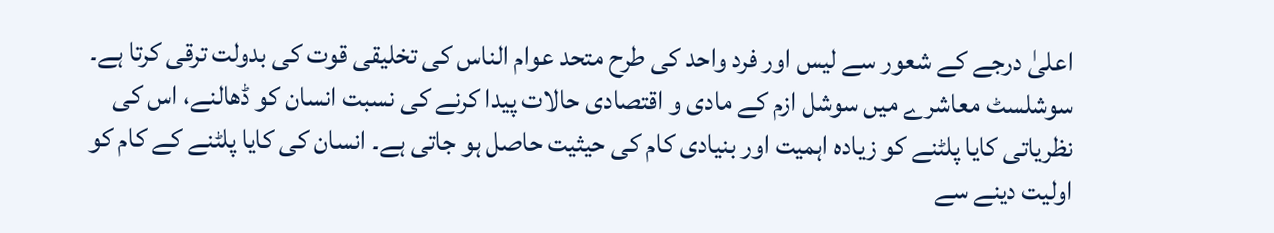اعلیٰ درجے کے شعور سے لیس اور فرد واحد کی طرح متحد عوام الناس کی تخلیقی قوت کی بدولت ترقی کرتا ہے۔ سوشلسٹ معاشرے میں سوشل ازم کے مادی و اقتصادی حالات پیدا کرنے کی نسبت انسان کو ڈھالنے، اس کی نظریاتی کایا پلٹنے کو زیادہ اہمیت اور بنیادی کام کی حیثیت حاصل ہو جاتی ہے۔ انسان کی کایا پلٹنے کے کام کو اولیت دینے سے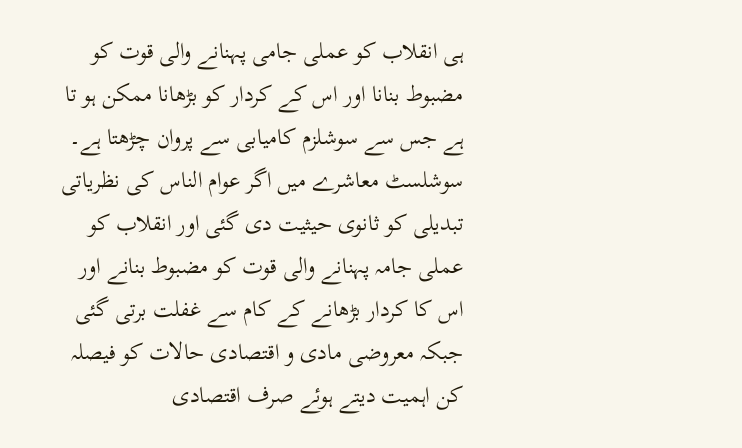ہی انقلاب کو عملی جامی پہنانے والی قوت کو مضبوط بنانا اور اس کے کردار کو بڑھانا ممکن ہو تا ہے جس سے سوشلزم کامیابی سے پروان چڑھتا ہے۔ سوشلسٹ معاشرے میں اگر عوام الناس کی نظریاتی تبدیلی کو ثانوی حیثیت دی گئی اور انقلاب کو عملی جامہ پہنانے والی قوت کو مضبوط بنانے اور اس کا کردار بڑھانے کے کام سے غفلت برتی گئی جبکہ معروضی مادی و اقتصادی حالات کو فیصلہ کن اہمیت دیتے ہوئے صرف اقتصادی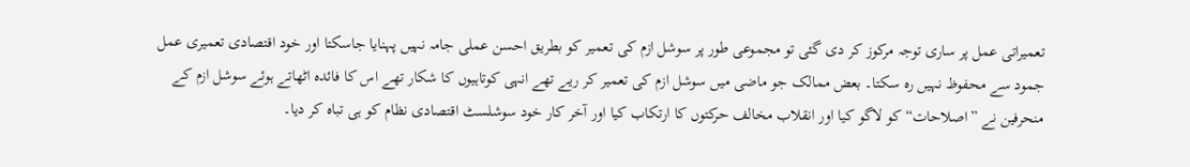تعمیراتی عمل پر ساری توجہ مرکوز کر دی گئی تو مجموعی طور پر سوشل ازم کی تعمیر کو بطریق احسن عملی جامہ نہیں پہنایا جاسکتا اور خود اقتصادی تعمیری عمل جمود سے محفوظ نہیں رہ سکتا۔ بعض ممالک جو ماضی میں سوشل ازم کی تعمیر کر ریے تھے انہی کوتاہیوں کا شکار تھے اس کا فائدہ اٹھاتے ہوئے سوشل ازم کے منحرفین نے ”اصلاحات“ کو لاگو کیا اور انقلاب مخالف حرکتوں کا ارتکاب کیا اور آخر کار خود سوشلسٹ اقتصادی نظام کو ہی تباہ کر دیا۔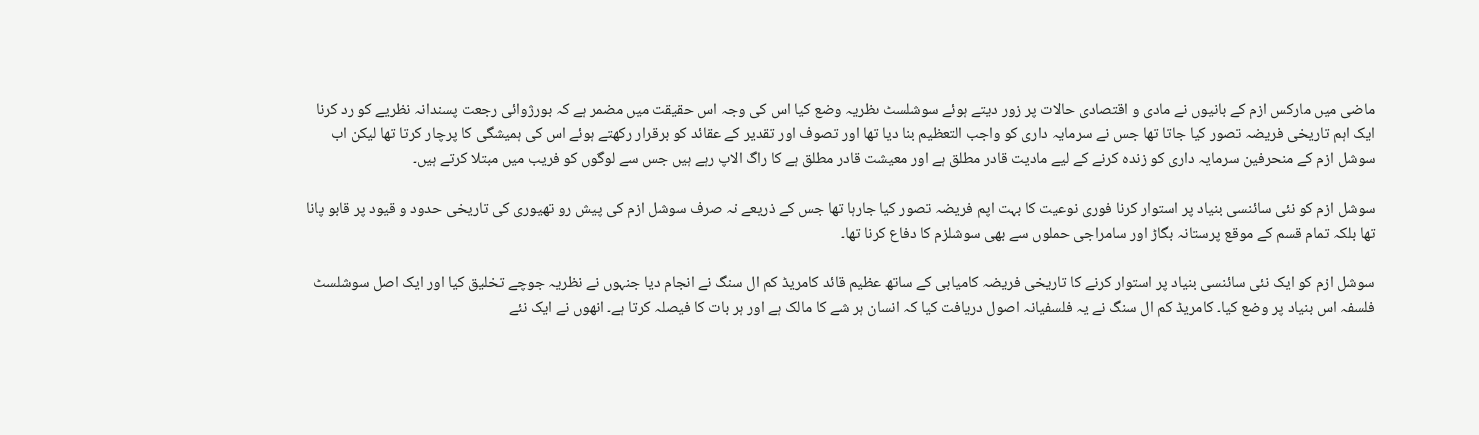ماضی میں مارکس ازم کے بانیوں نے مادی و اقتصادی حالات پر زور دیتے ہوئے سوشلسٹ ںظریہ وضع کیا اس کی وجہ اس حقیقت میں مضمر ہے کہ بورژوائی رجعت پسندانہ نظریے کو رد کرنا ایک اہم تاریخی فریضہ تصور کیا جاتا تھا جس نے سرمایہ داری کو واجب التعظیم بنا دیا تھا اور تصوف اور تقدیر کے عقائد کو برقرار رکھتے ہوئے اس کی ہمیشگی کا پرچار کرتا تھا لیکن اب سوشل ازم کے منحرفین سرمایہ داری کو زندہ کرنے کے لیے مادیت قادر مطلق ہے اور معیشت قادر مطلق ہے کا راگ الاپ رہے ہیں جس سے لوگوں کو فریب میں مبتلا کرتے ہیں۔

سوشل ازم کو نئی سائنسی بنیاد پر استوار کرنا فوری نوعیت کا بہت اپم فریضہ تصور کیا جارہا تھا جس کے ذریعے نہ صرف سوشل ازم کی پیش رو تھیوری کی تاریخی حدود و قیود پر قابو پانا تھا بلکہ تمام قسم کے موقع پرستانہ بگاڑ اور سامراجی حملوں سے بھی سوشلزم کا دفاع کرنا تھا۔

سوشل ازم کو ایک نئی سائنسی بنیاد پر استوار کرنے کا تاریخی فریضہ کامیابی کے ساتھ عظیم قائد کامریڈ کم ال سنگ نے انجام دیا جنہوں نے نظریہ جوچے تخلیق کیا اور ایک اصل سوشلسٹ فلسفہ اس بنیاد پر وضع کیا۔ کامریڈ کم ال سنگ نے یہ فلسفیانہ اصول دریافت کیا کہ انسان ہر شے کا مالک ہے اور ہر بات کا فیصلہ کرتا ہے۔ انھوں نے ایک نئے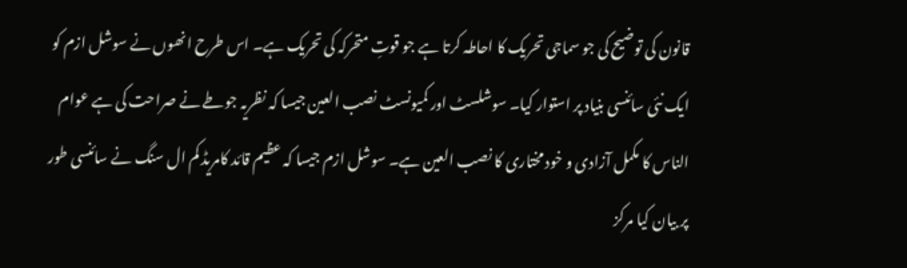قانون کی توضیح کی جو سماجی تحریک کا احاطہ کرتا ہے جو قوتِ متحرکہ کی تحریک ہے۔ اس طرح انھوں نے سوشل ازم کو ایک نئی سائنسی بنیاد پر استوار کیا۔ سوشلسٹ اور کمیونسٹ نصب العین جیسا کہ نظریہ جوطے نے صراحت کی ہے عوام الناس کا مکمل آزادی و خود مختاری کا نصب العین ہے۔ سوشل ازم جیسا کہ عظیم قائد کامریڈ کم ال سنگ نے سائنسی طور پر بیان کیا مرکز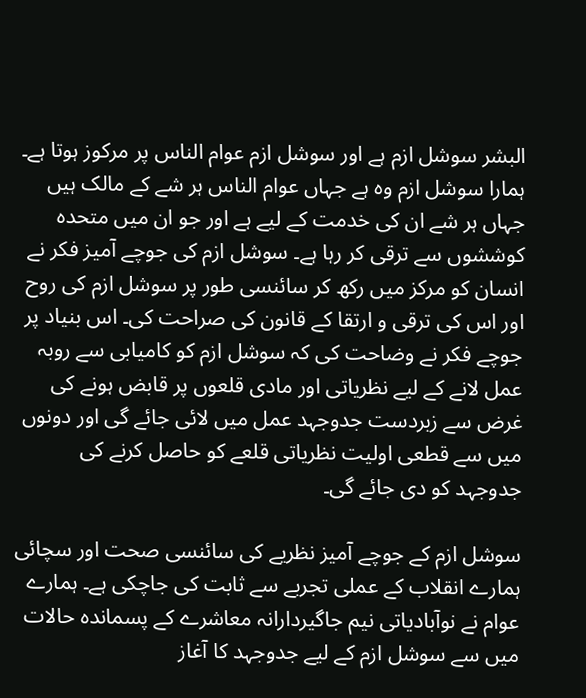البشر سوشل ازم ہے اور سوشل ازم عوام الناس پر مرکوز ہوتا ہے۔ ہمارا سوشل ازم وہ ہے جہاں عوام الناس ہر شے کے مالک ہیں جہاں ہر شے ان کی خدمت کے لیے ہے اور جو ان میں متحدہ کوششوں سے ترقی کر رہا ہے۔ سوشل ازم کی جوچے آمیز فکر نے انسان کو مرکز میں رکھ کر سائنسی طور پر سوشل ازم کی روح اور اس کی ترقی و ارتقا کے قانون کی صراحت کی۔ اس بنیاد پر جوچے فکر نے وضاحت کی کہ سوشل ازم کو کامیابی سے روبہ عمل لانے کے لیے نظریاتی اور مادی قلعوں پر قابض ہونے کی غرض سے زبردست جدوجہد عمل میں لائی جائے گی اور دونوں میں سے قطعی اولیت نظریاتی قلعے کو حاصل کرنے کی جدوجہد کو دی جائے گی۔

سوشل ازم کے جوچے آمیز نظریے کی سائنسی صحت اور سچائی ہمارے انقلاب کے عملی تجربے سے ثابت کی جاچکی ہے۔ ہمارے عوام نے نوآبادیاتی نیم جاگیردارانہ معاشرے کے پسماندہ حالات میں سے سوشل ازم کے لیے جدوجہد کا آغاز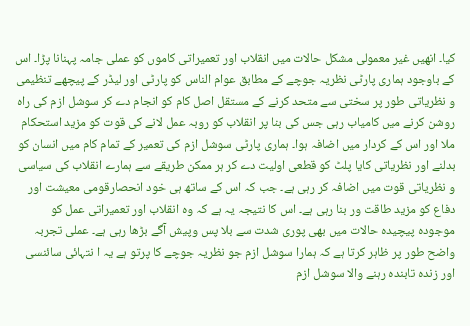کیا۔ انھیں غیر معمولی مشکل حالات میں انقلاب اور تعمیراتی کاموں کو عملی جامہ پہنانا پڑا۔ اس کے باوجود ہماری پارٹی نظریہ جوچے کے مطابق عوام الناس کو پارٹی اور لیڈر کے پیچھے تنظیمی و نظریاتی طور پر سختی سے متحد کرنے کے مستقل اصل کام کو انجام دے کر سوشل ازم کی راہ روشن کرنے میں کامیاب رہی جس کی بنا پر انقلاب کو روبہ عمل لانے کی قوت کو مزید استحکام ملا اور اس کے کردار میں اضافہ ہوا۔ ہماری پارٹی سوشل ازم کی تعمیر کے تمام کام میں انسان کو بدلنے اور نظریاتی کایا پلٹ کو قطعی اولیت دے کر ہر ممکن طریقے سے ہمارے انقلاب کی سیاسی و نظریاتی قوت میں اضافہ کر رہی ہے۔ جب کہ اس کے ساتھ ہی خود انحصارقومی معیشت اور دفاع کو مزید طاقت ور بنا رہی ہے۔ اس کا نتیجہ یہ ہے کہ وہ انقلاب اور تعمیراتی عمل کو موجودہ پیچیدہ حالات میں بھی پوری شدت سے بلا پس وپیش آگے بڑھا رہی ہے۔ عملی تجربہ واضح طور پر ظاہر کرتا ہے کہ ہمارا سوشل ازم جو نظریہ جوچے کا پرتو ہے یہ ا نتہائی سائنسی اور زندہ تابندہ رہنے والا سوشل ازم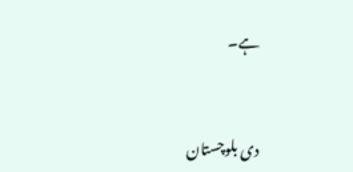ہے۔


دی بلوچستان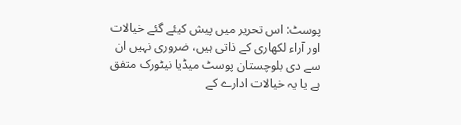پوسٹ: اس تحریر میں پیش کیئے گئے خیالات اور آراء لکھاری کے ذاتی ہیں، ضروری نہیں ان سے دی بلوچستان پوسٹ میڈیا نیٹورک متفق ہے یا یہ خیالات ادارے کے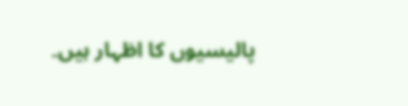پالیسیوں کا اظہار ہیں۔